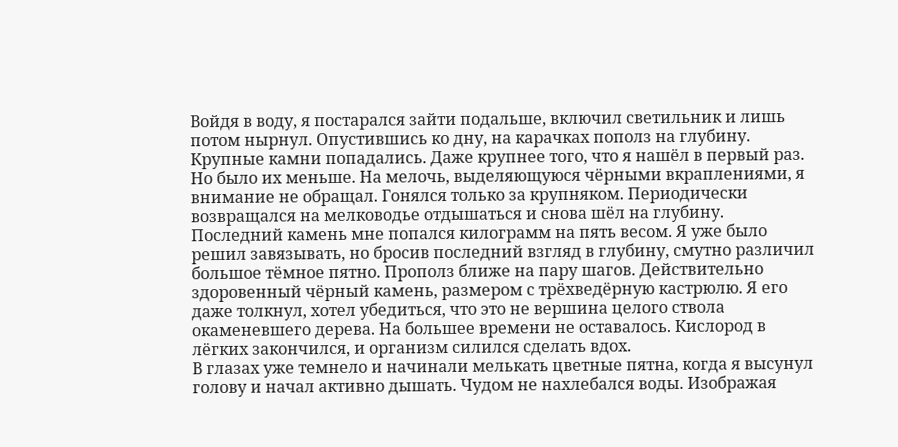Войдя в воду, я постарался зайти подальше, включил светильник и лишь потом нырнул. Опустившись ко дну, на карачках пополз на глубину. Крупные камни попадались. Даже крупнее того, что я нашёл в первый раз. Но было их меньше. На мелочь, выделяющуюся чёрными вкраплениями, я внимание не обращал. Гонялся только за крупняком. Периодически возвращался на мелководье отдышаться и снова шёл на глубину.
Последний камень мне попался килограмм на пять весом. Я уже было решил завязывать, но бросив последний взгляд в глубину, смутно различил большое тёмное пятно. Прополз ближе на пару шагов. Действительно здоровенный чёрный камень, размером с трёхведёрную кастрюлю. Я его даже толкнул, хотел убедиться, что это не вершина целого ствола окаменевшего дерева. На большее времени не оставалось. Кислород в лёгких закончился, и организм силился сделать вдох.
В глазах уже темнело и начинали мелькать цветные пятна, когда я высунул голову и начал активно дышать. Чудом не нахлебался воды. Изображая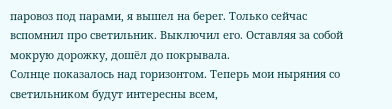паровоз под парами, я вышел на берег. Только сейчас вспомнил про светильник. Выключил его. Оставляя за собой мокрую дорожку, дошёл до покрывала.
Солнце показалось над горизонтом. Теперь мои ныряния со светильником будут интересны всем,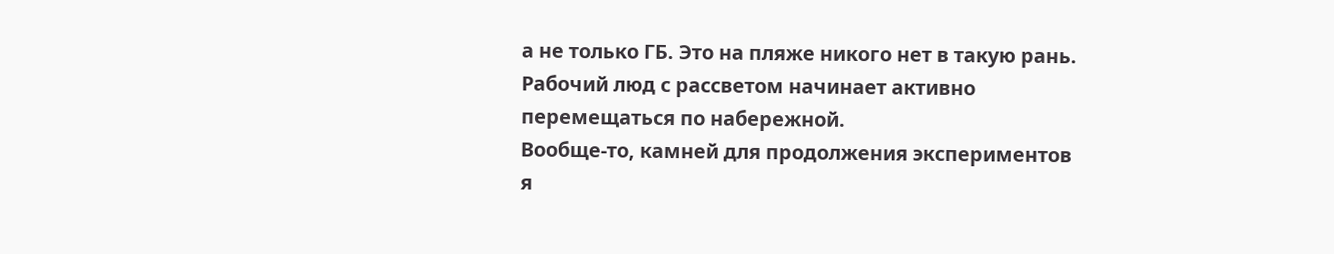а не только ГБ. Это на пляже никого нет в такую рань. Рабочий люд с рассветом начинает активно перемещаться по набережной.
Вообще-то, камней для продолжения экспериментов я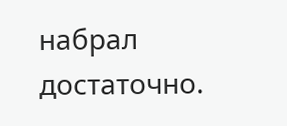набрал достаточно.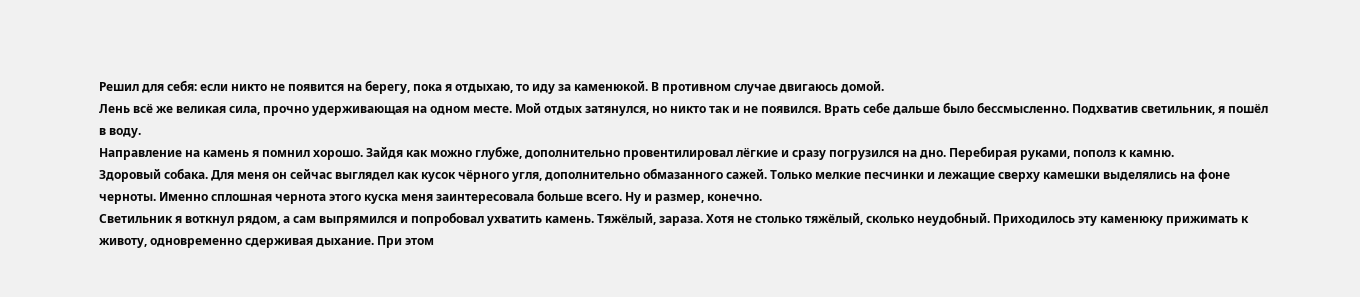Решил для себя: если никто не появится на берегу, пока я отдыхаю, то иду за каменюкой. В противном случае двигаюсь домой.
Лень всё же великая сила, прочно удерживающая на одном месте. Мой отдых затянулся, но никто так и не появился. Врать себе дальше было бессмысленно. Подхватив светильник, я пошёл в воду.
Направление на камень я помнил хорошо. Зайдя как можно глубже, дополнительно провентилировал лёгкие и сразу погрузился на дно. Перебирая руками, пополз к камню.
Здоровый собака. Для меня он сейчас выглядел как кусок чёрного угля, дополнительно обмазанного сажей. Только мелкие песчинки и лежащие сверху камешки выделялись на фоне черноты. Именно сплошная чернота этого куска меня заинтересовала больше всего. Ну и размер, конечно.
Светильник я воткнул рядом, а сам выпрямился и попробовал ухватить камень. Тяжёлый, зараза. Хотя не столько тяжёлый, сколько неудобный. Приходилось эту каменюку прижимать к животу, одновременно сдерживая дыхание. При этом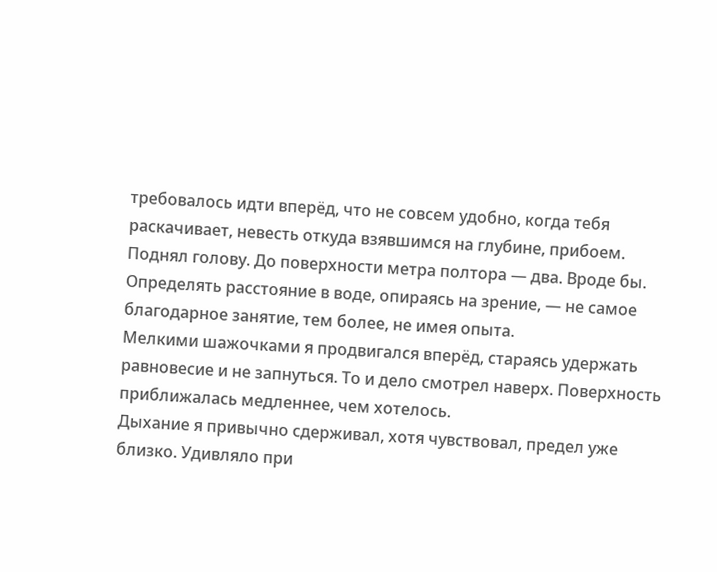требовалось идти вперёд, что не совсем удобно, когда тебя раскачивает, невесть откуда взявшимся на глубине, прибоем.
Поднял голову. До поверхности метра полтора — два. Вроде бы. Определять расстояние в воде, опираясь на зрение, — не самое благодарное занятие, тем более, не имея опыта.
Мелкими шажочками я продвигался вперёд, стараясь удержать равновесие и не запнуться. То и дело смотрел наверх. Поверхность приближалась медленнее, чем хотелось.
Дыхание я привычно сдерживал, хотя чувствовал, предел уже близко. Удивляло при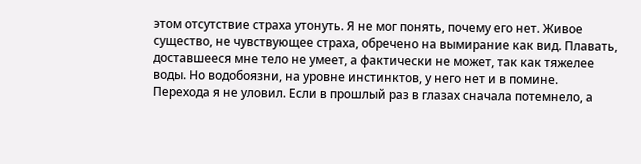этом отсутствие страха утонуть. Я не мог понять, почему его нет. Живое существо, не чувствующее страха, обречено на вымирание как вид. Плавать, доставшееся мне тело не умеет, а фактически не может, так как тяжелее воды. Но водобоязни, на уровне инстинктов, у него нет и в помине.
Перехода я не уловил. Если в прошлый раз в глазах сначала потемнело, а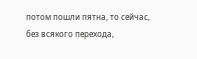потом пошли пятна, то сейчас, без всякого перехода,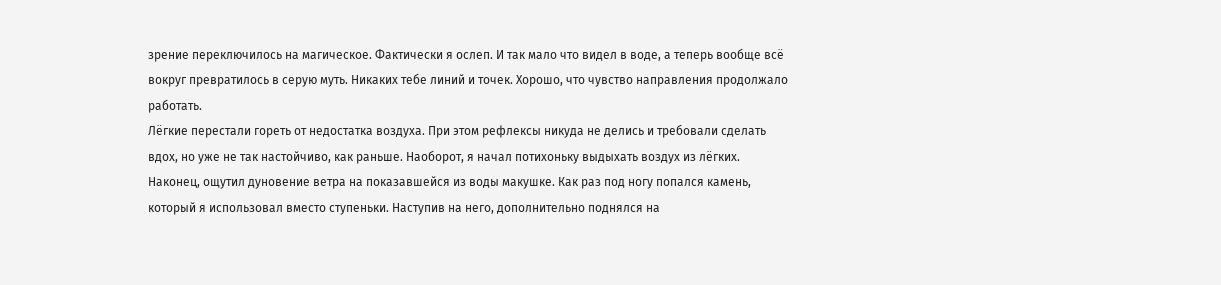зрение переключилось на магическое. Фактически я ослеп. И так мало что видел в воде, а теперь вообще всё вокруг превратилось в серую муть. Никаких тебе линий и точек. Хорошо, что чувство направления продолжало работать.
Лёгкие перестали гореть от недостатка воздуха. При этом рефлексы никуда не делись и требовали сделать вдох, но уже не так настойчиво, как раньше. Наоборот, я начал потихоньку выдыхать воздух из лёгких.
Наконец, ощутил дуновение ветра на показавшейся из воды макушке. Как раз под ногу попался камень, который я использовал вместо ступеньки. Наступив на него, дополнительно поднялся на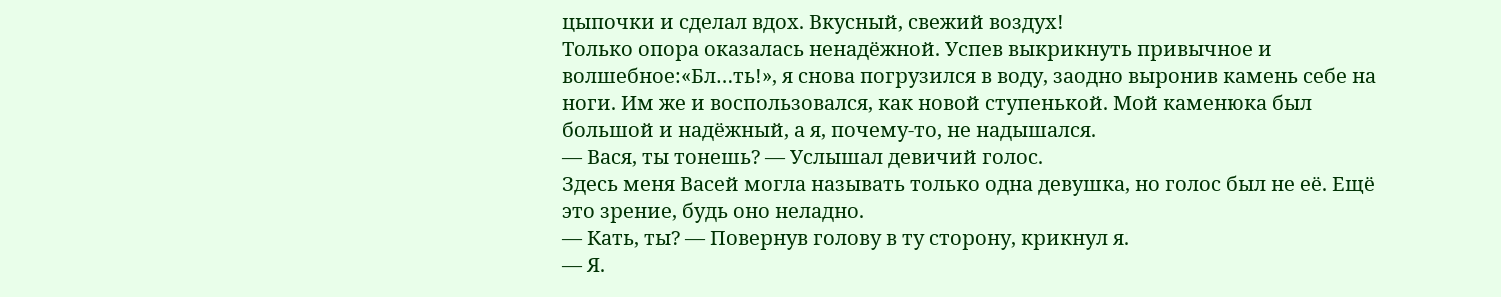цыпочки и сделал вдох. Вкусный, свежий воздух!
Только опора оказалась ненадёжной. Успев выкрикнуть привычное и волшебное:«Бл…ть!», я снова погрузился в воду, заодно выронив камень себе на ноги. Им же и воспользовался, как новой ступенькой. Мой каменюка был большой и надёжный, а я, почему-то, не надышался.
— Вася, ты тонешь? — Услышал девичий голос.
Здесь меня Васей могла называть только одна девушка, но голос был не её. Ещё это зрение, будь оно неладно.
— Кать, ты? — Повернув голову в ту сторону, крикнул я.
— Я.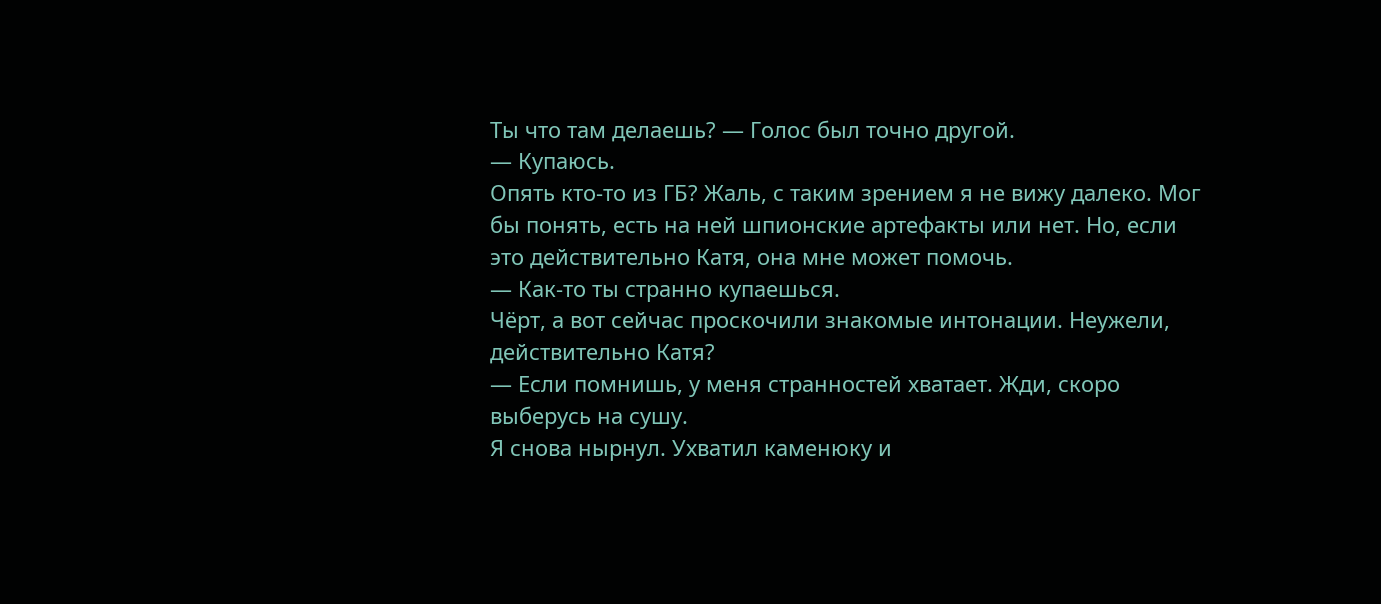Ты что там делаешь? — Голос был точно другой.
— Купаюсь.
Опять кто-то из ГБ? Жаль, с таким зрением я не вижу далеко. Мог бы понять, есть на ней шпионские артефакты или нет. Но, если это действительно Катя, она мне может помочь.
— Как-то ты странно купаешься.
Чёрт, а вот сейчас проскочили знакомые интонации. Неужели, действительно Катя?
— Если помнишь, у меня странностей хватает. Жди, скоро выберусь на сушу.
Я снова нырнул. Ухватил каменюку и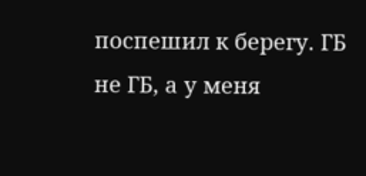поспешил к берегу. ГБ не ГБ, а у меня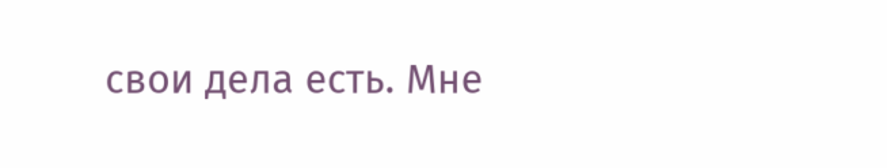свои дела есть. Мне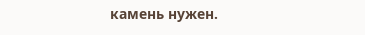камень нужен.